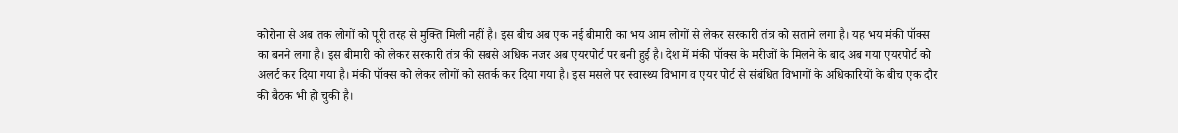कोरोना से अब तक लोगों को पूरी तरह से मुक्ति मिली नहीं है। इस बीच अब एक नई बीमारी का भय आम लोगों से लेकर सरकारी तंत्र को सताने लगा है। यह भय मंकी पॉक्स का बनने लगा है। इस बीमारी को लेकर सरकारी तंत्र की सबसे अधिक नजर अब एयरपोर्ट पर बनी हुई है। देश में मंकी पॉक्स के मरीजों के मिलने के बाद अब गया एयरपोर्ट को अलर्ट कर दिया गया है। मंकी पॉक्स को लेकर लोगों को सतर्क कर दिया गया है। इस मसले पर स्वास्थ्य विभाग व एयर पोर्ट से संबंधित विभागों के अधिकारियों के बीच एक दौर की बैठक भी हो चुकी है।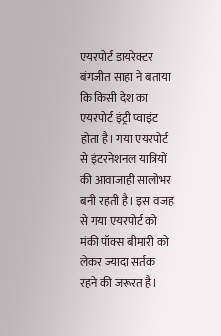एयरपोर्ट डायरेक्टर बंगजीत साहा ने बताया कि किसी देश का एयरपोर्ट इंट्री प्वाइंट होता है। गया एयरपोर्ट से इंटरनेशनल यात्रियों की आवाजाही सालोभर बनी रहती है। इस वजह से गया एयरपोर्ट को मंकी पॉक्स बीमारी को लेकर ज्यादा सर्तक रहने की जरूरत है।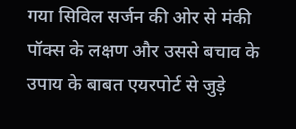गया सिविल सर्जन की ओर से मंकी पॉक्स के लक्षण और उससे बचाव के उपाय के बाबत एयरपोर्ट से जुड़े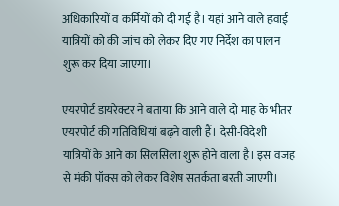अधिकारियों व कर्मियों को दी गई है। यहां आने वाले हवाई यात्रियों को की जांच को लेकर दिए गए निर्देश का पालन शुरू कर दिया जाएगा।

एयरपोर्ट डायरेक्टर ने बताया कि आने वाले दो माह के भीतर एयरपोर्ट की गतिविधियां बढ़ने वाली हैं। देसी-विदेशी यात्रियों के आने का सिलसिला शुरू होने वाला है। इस वजह से मंकी पॉक्स को लेकर विशेष सतर्कता बरती जाएगी।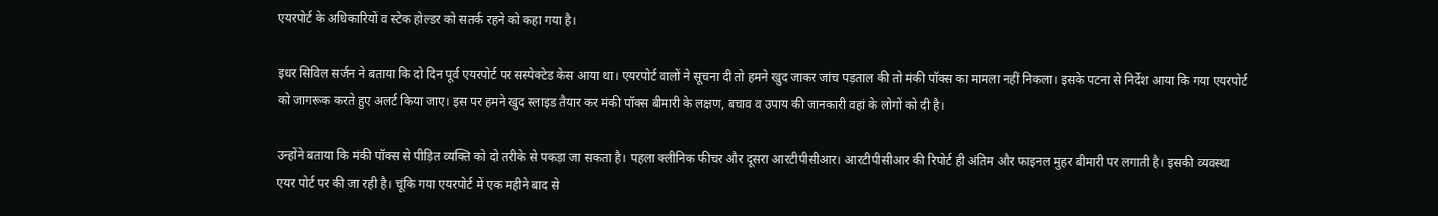एयरपोर्ट के अधिकारियों व स्टेक होल्डर को सतर्क रहने को कहा गया है।

इधर सिविल सर्जन ने बताया कि दो दिन पूर्व एयरपोर्ट पर सस्पेक्टेड केस आया था। एयरपोर्ट वालों ने सूचना दी तो हमने खुद जाकर जांच पड़ताल की तो मंकी पॉक्स का मामला नहीं निकला। इसके पटना से निर्देश आया कि गया एयरपोर्ट को जागरूक करते हुए अलर्ट किया जाए। इस पर हमने खुद स्लाइड तैयार कर मंकी पॉक्स बीमारी के लक्षण, बचाव व उपाय की जानकारी वहां के लोगों को दी है।

उन्होंने बताया कि मंकी पॉक्स से पीड़ित व्यक्ति को दो तरीके से पकड़ा जा सकता है। पहला क्लीनिक फीचर और दूसरा आरटीपीसीआर। आरटीपीसीआर की रिपोर्ट ही अंतिम और फाइनल मुहर बीमारी पर लगाती है। इसकी व्यवस्था एयर पोर्ट पर की जा रही है। चूंकि गया एयरपोर्ट में एक महीने बाद से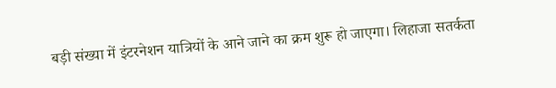बड़ी संख्या में इंटरनेशन यात्रियों के आने जाने का क्रम शुरू हो जाएगा। लिहाजा सतर्कता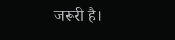जरूरी है।